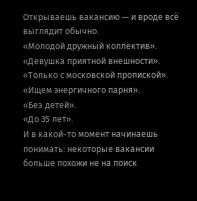Открываешь вакансию — и вроде всё выглядит обычно.
«Молодой дружный коллектив».
«Девушка приятной внешности».
«Только с московской пропиской».
«Ищем энергичного парня».
«Без детей».
«До 35 лет».
И в какой-то момент начинаешь понимать: некоторые вакансии больше похожи не на поиск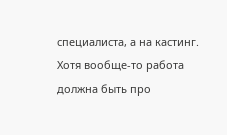специалиста, а на кастинг.
Хотя вообще-то работа должна быть про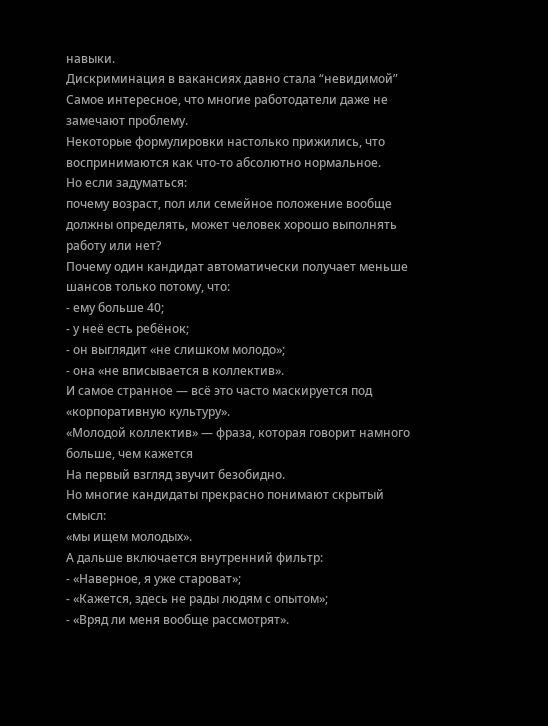навыки.
Дискриминация в вакансиях давно стала “невидимой”
Самое интересное, что многие работодатели даже не замечают проблему.
Некоторые формулировки настолько прижились, что воспринимаются как что-то абсолютно нормальное.
Но если задуматься:
почему возраст, пол или семейное положение вообще должны определять, может человек хорошо выполнять работу или нет?
Почему один кандидат автоматически получает меньше шансов только потому, что:
- ему больше 40;
- у неё есть ребёнок;
- он выглядит «не слишком молодо»;
- она «не вписывается в коллектив».
И самое странное — всё это часто маскируется под «корпоративную культуру».
«Молодой коллектив» — фраза, которая говорит намного больше, чем кажется
На первый взгляд звучит безобидно.
Но многие кандидаты прекрасно понимают скрытый смысл:
«мы ищем молодых».
А дальше включается внутренний фильтр:
- «Наверное, я уже староват»;
- «Кажется, здесь не рады людям с опытом»;
- «Вряд ли меня вообще рассмотрят».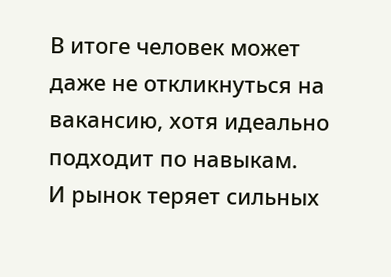В итоге человек может даже не откликнуться на вакансию, хотя идеально подходит по навыкам.
И рынок теряет сильных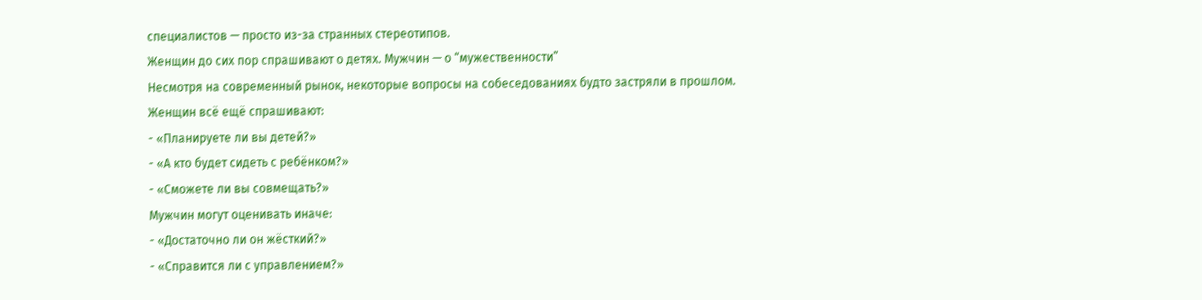специалистов — просто из-за странных стереотипов.
Женщин до сих пор спрашивают о детях. Мужчин — о “мужественности”
Несмотря на современный рынок, некоторые вопросы на собеседованиях будто застряли в прошлом.
Женщин всё ещё спрашивают:
- «Планируете ли вы детей?»
- «А кто будет сидеть с ребёнком?»
- «Сможете ли вы совмещать?»
Мужчин могут оценивать иначе:
- «Достаточно ли он жёсткий?»
- «Справится ли с управлением?»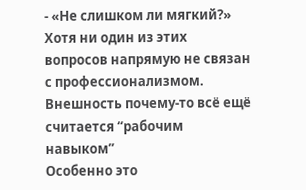- «Не слишком ли мягкий?»
Хотя ни один из этих вопросов напрямую не связан с профессионализмом.
Внешность почему-то всё ещё считается “рабочим навыком”
Особенно это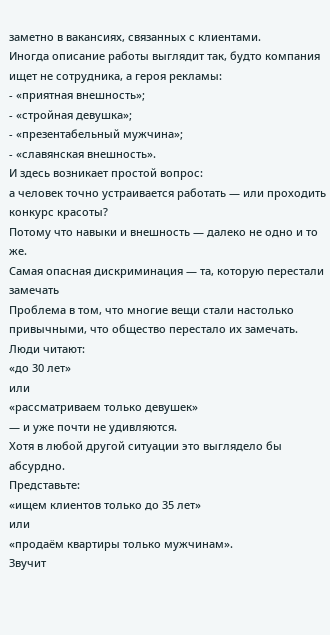заметно в вакансиях, связанных с клиентами.
Иногда описание работы выглядит так, будто компания ищет не сотрудника, а героя рекламы:
- «приятная внешность»;
- «стройная девушка»;
- «презентабельный мужчина»;
- «славянская внешность».
И здесь возникает простой вопрос:
а человек точно устраивается работать — или проходить конкурс красоты?
Потому что навыки и внешность — далеко не одно и то же.
Самая опасная дискриминация — та, которую перестали замечать
Проблема в том, что многие вещи стали настолько привычными, что общество перестало их замечать.
Люди читают:
«до 30 лет»
или
«рассматриваем только девушек»
— и уже почти не удивляются.
Хотя в любой другой ситуации это выглядело бы абсурдно.
Представьте:
«ищем клиентов только до 35 лет»
или
«продаём квартиры только мужчинам».
Звучит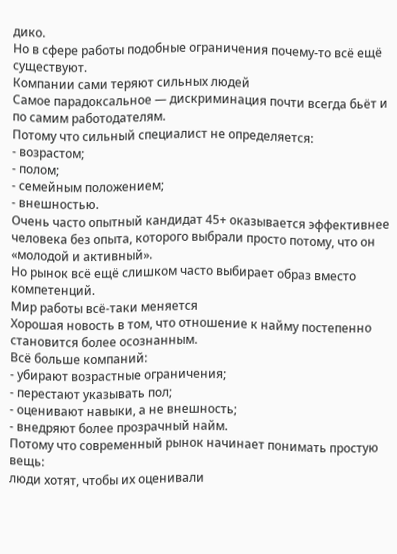дико.
Но в сфере работы подобные ограничения почему-то всё ещё существуют.
Компании сами теряют сильных людей
Самое парадоксальное — дискриминация почти всегда бьёт и по самим работодателям.
Потому что сильный специалист не определяется:
- возрастом;
- полом;
- семейным положением;
- внешностью.
Очень часто опытный кандидат 45+ оказывается эффективнее человека без опыта, которого выбрали просто потому, что он «молодой и активный».
Но рынок всё ещё слишком часто выбирает образ вместо компетенций.
Мир работы всё-таки меняется
Хорошая новость в том, что отношение к найму постепенно становится более осознанным.
Всё больше компаний:
- убирают возрастные ограничения;
- перестают указывать пол;
- оценивают навыки, а не внешность;
- внедряют более прозрачный найм.
Потому что современный рынок начинает понимать простую вещь:
люди хотят, чтобы их оценивали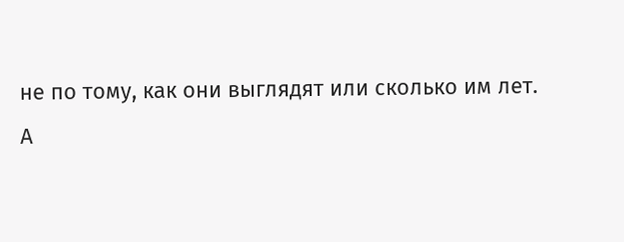не по тому, как они выглядят или сколько им лет.
А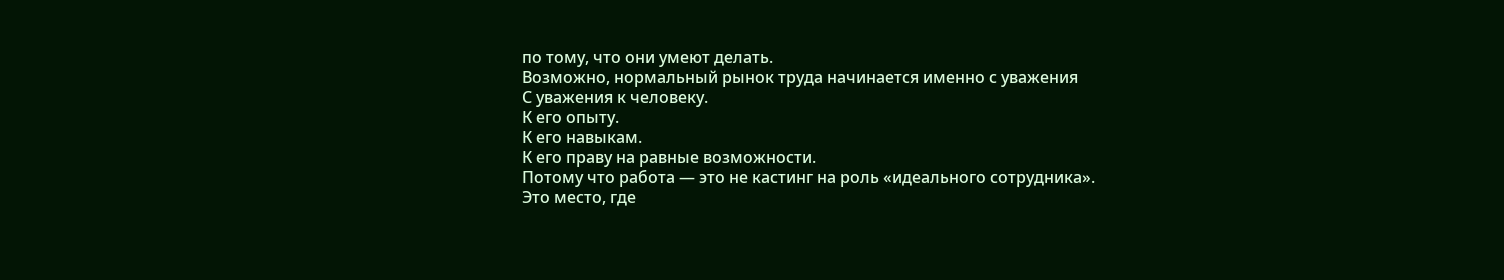по тому, что они умеют делать.
Возможно, нормальный рынок труда начинается именно с уважения
С уважения к человеку.
К его опыту.
К его навыкам.
К его праву на равные возможности.
Потому что работа — это не кастинг на роль «идеального сотрудника».
Это место, где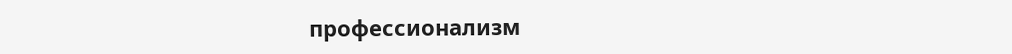профессионализм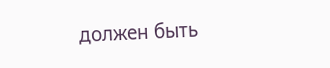должен быть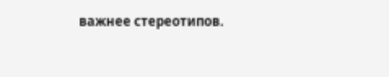важнее стереотипов.